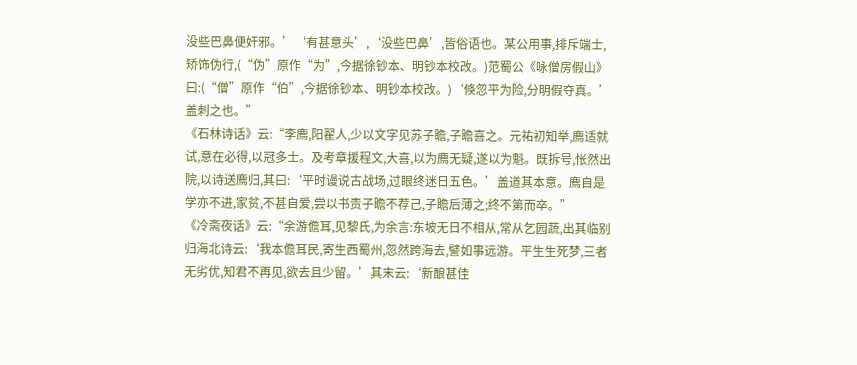没些巴鼻便奸邪。’‘有甚意头’,‘没些巴鼻’,皆俗语也。某公用事,排斥端士,矫饰伪行,(“伪”原作“为”,今据徐钞本、明钞本校改。)范蜀公《咏僧房假山》曰:(“僧”原作“伯”,今据徐钞本、明钞本校改。)‘倏忽平为险,分明假夺真。’盖刺之也。”
《石林诗话》云:“李廌,阳翟人,少以文字见苏子瞻,子瞻喜之。元祐初知举,廌适就试,意在必得,以冠多士。及考章援程文,大喜,以为廌无疑,遂以为魁。既拆号,怅然出院,以诗送廌归,其曰:‘平时谩说古战场,过眼终迷日五色。’盖道其本意。廌自是学亦不进,家贫,不甚自爱,尝以书责子瞻不荐己,子瞻后薄之;终不第而卒。”
《冷斋夜话》云:“余游儋耳,见黎氏,为余言:东坡无日不相从,常从乞园蔬,出其临别归海北诗云:‘我本儋耳民,寄生西蜀州,忽然跨海去,譬如事远游。平生生死梦,三者无劣优,知君不再见,欲去且少留。’其末云:‘新酿甚佳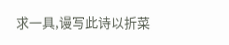求一具,谩写此诗以折菜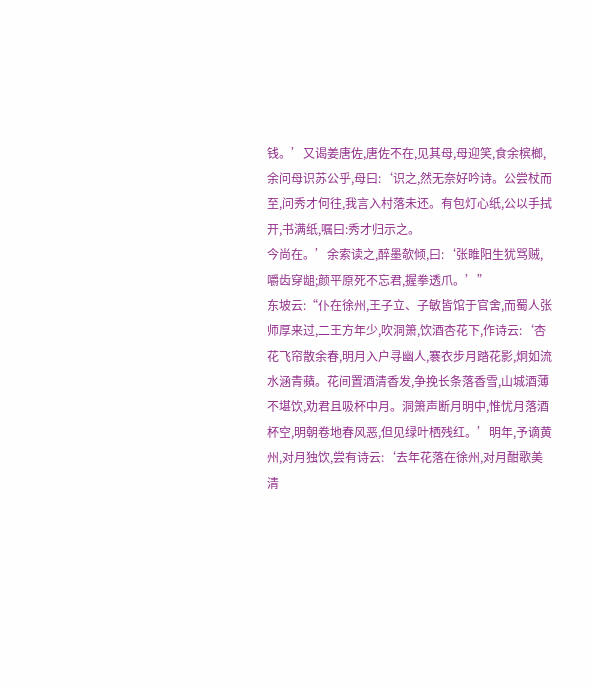钱。’又谒姜唐佐,唐佐不在,见其母,母迎笑,食余槟榔,余问母识苏公乎,母曰:‘识之,然无奈好吟诗。公尝杖而至,问秀才何往,我言入村落未还。有包灯心纸,公以手拭开,书满纸,嘱曰:秀才归示之。
今尚在。’余索读之,醉墨欹倾,曰:‘张睢阳生犹骂贼,嚼齿穿龃;颜平原死不忘君,握拳透爪。’”
东坡云:“仆在徐州,王子立、子敏皆馆于官舍,而蜀人张师厚来过,二王方年少,吹洞箫,饮酒杏花下,作诗云:‘杏花飞帘散余春,明月入户寻幽人,褰衣步月踏花影,炯如流水涵青蘋。花间置酒清香发,争挽长条落香雪,山城酒薄不堪饮,劝君且吸杯中月。洞箫声断月明中,惟忧月落酒杯空,明朝卷地春风恶,但见绿叶栖残红。’明年,予谪黄州,对月独饮,尝有诗云:‘去年花落在徐州,对月酣歌美清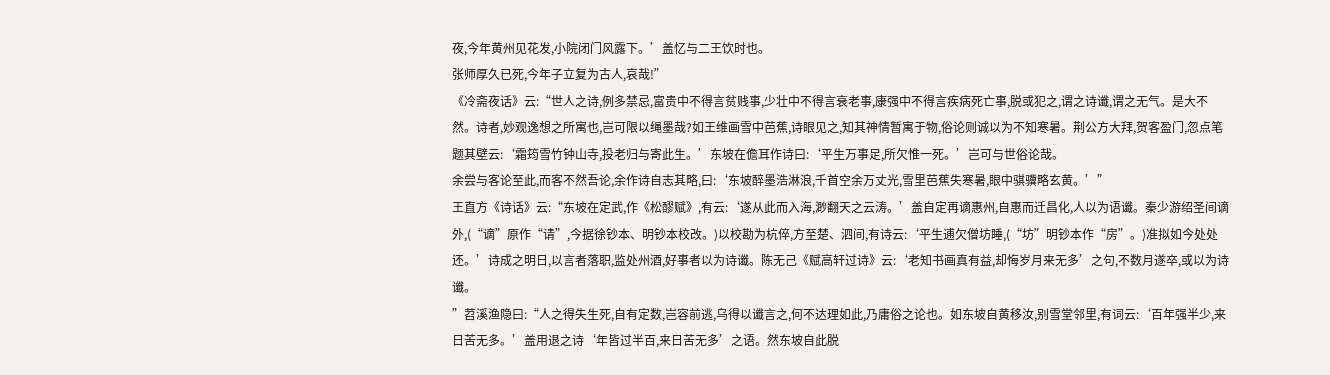夜,今年黄州见花发,小院闭门风露下。’盖忆与二王饮时也。
张师厚久已死,今年子立复为古人,哀哉!”
《冷斋夜话》云:“世人之诗,例多禁忌,富贵中不得言贫贱事,少壮中不得言衰老事,康强中不得言疾病死亡事,脱或犯之,谓之诗谶,谓之无气。是大不然。诗者,妙观逸想之所寓也,岂可限以绳墨哉?如王维画雪中芭蕉,诗眼见之,知其神情暂寓于物,俗论则诚以为不知寒暑。荆公方大拜,贺客盈门,忽点笔题其壁云:‘霜筠雪竹钟山寺,投老归与寄此生。’东坡在儋耳作诗曰:‘平生万事足,所欠惟一死。’岂可与世俗论哉。
余尝与客论至此,而客不然吾论,余作诗自志其略,曰:‘东坡醉墨浩淋浪,千首空余万丈光,雪里芭蕉失寒暑,眼中骐骥略玄黄。’”
王直方《诗话》云:“东坡在定武,作《松醪赋》,有云:‘遂从此而入海,渺翻天之云涛。’盖自定再谪惠州,自惠而迁昌化,人以为语谶。秦少游绍圣间谪外,(“谪”原作“请”,今据徐钞本、明钞本校改。)以校勘为杭倅,方至楚、泗间,有诗云:‘平生逋欠僧坊睡,(“坊”明钞本作“房”。)准拟如今处处还。’诗成之明日,以言者落职,监处州酒,好事者以为诗谶。陈无己《赋高轩过诗》云:‘老知书画真有益,却悔岁月来无多’之句,不数月遂卒,或以为诗谶。
”苕溪渔隐曰:“人之得失生死,自有定数,岂容前逃,乌得以谶言之,何不达理如此,乃庸俗之论也。如东坡自黄移汝,别雪堂邻里,有词云:‘百年强半少,来日苦无多。’盖用退之诗‘年皆过半百,来日苦无多’之语。然东坡自此脱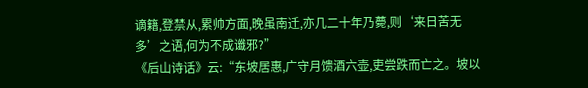谪籍,登禁从,累帅方面,晚虽南迁,亦几二十年乃薨,则‘来日苦无多’之语,何为不成谶邪?”
《后山诗话》云:“东坡居惠,广守月馈酒六壶,吏尝跌而亡之。坡以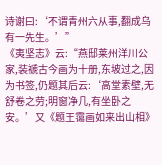诗谢曰:‘不谓青州六从事,翻成乌有一先生。’”
《夷坚志》云:“燕邸莱州洋川公家,装禠古今画为十册,东坡过之,因为书签,仍题其后云:‘高堂素壁,无舒卷之劳;明窗净几,有坐卧之安。’又《题王霭画如来出山相》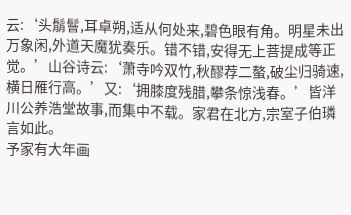云:‘头鬅鬙,耳卓朔,适从何处来,碧色眼有角。明星未出万象闲,外道天魔犹奏乐。错不错,安得无上菩提成等正觉。’山谷诗云:‘萧寺吟双竹,秋醪荐二螯,破尘归骑速,横日雁行高。’又:‘拥膝度残腊,攀条惊浅春。’皆洋川公养浩堂故事,而集中不载。家君在北方,宗室子伯璘言如此。
予家有大年画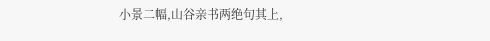小景二幅,山谷亲书两绝句其上,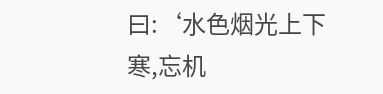曰:‘水色烟光上下寒,忘机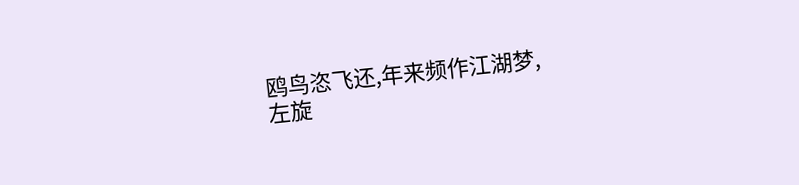鸥鸟恣飞还,年来频作江湖梦,
左旋